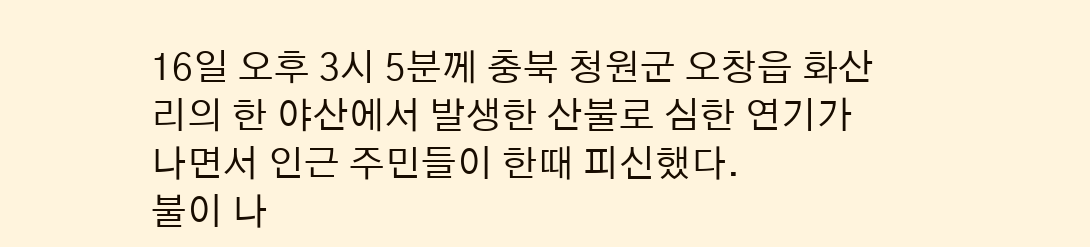16일 오후 3시 5분께 충북 청원군 오창읍 화산리의 한 야산에서 발생한 산불로 심한 연기가 나면서 인근 주민들이 한때 피신했다.
불이 나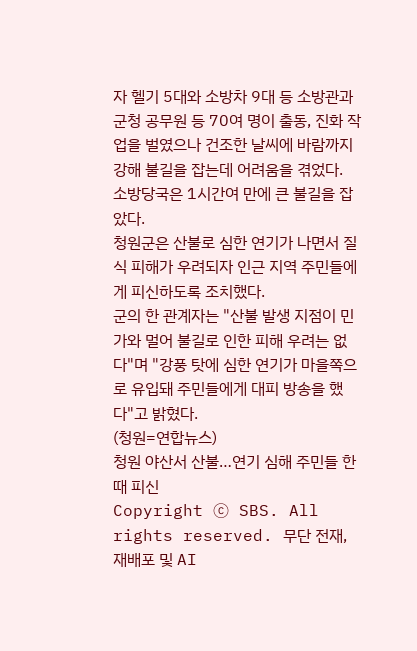자 헬기 5대와 소방차 9대 등 소방관과 군청 공무원 등 70여 명이 출동, 진화 작업을 벌였으나 건조한 날씨에 바람까지 강해 불길을 잡는데 어려움을 겪었다.
소방당국은 1시간여 만에 큰 불길을 잡았다.
청원군은 산불로 심한 연기가 나면서 질식 피해가 우려되자 인근 지역 주민들에게 피신하도록 조치했다.
군의 한 관계자는 "산불 발생 지점이 민가와 멀어 불길로 인한 피해 우려는 없다"며 "강풍 탓에 심한 연기가 마을쪽으로 유입돼 주민들에게 대피 방송을 했다"고 밝혔다.
(청원=연합뉴스)
청원 야산서 산불…연기 심해 주민들 한때 피신
Copyright Ⓒ SBS. All rights reserved. 무단 전재, 재배포 및 AI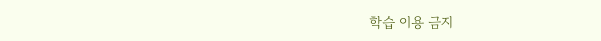학습 이용 금지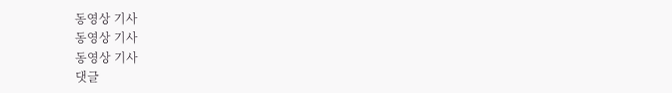동영상 기사
동영상 기사
동영상 기사
댓글